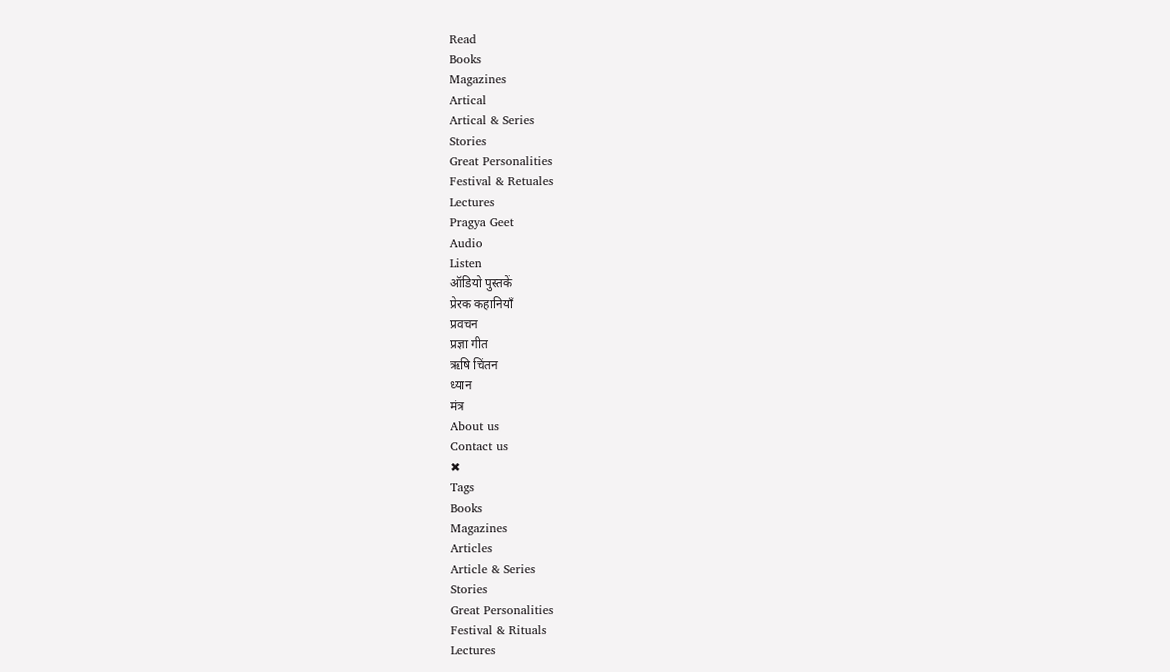Read
Books
Magazines
Artical
Artical & Series
Stories
Great Personalities
Festival & Retuales
Lectures
Pragya Geet
Audio
Listen
ऑडियो पुस्तकें
प्रेरक कहानियाँ
प्रवचन
प्रज्ञा गीत
ऋषि चिंतन
ध्यान
मंत्र
About us
Contact us
✖
Tags
Books
Magazines
Articles
Article & Series
Stories
Great Personalities
Festival & Rituals
Lectures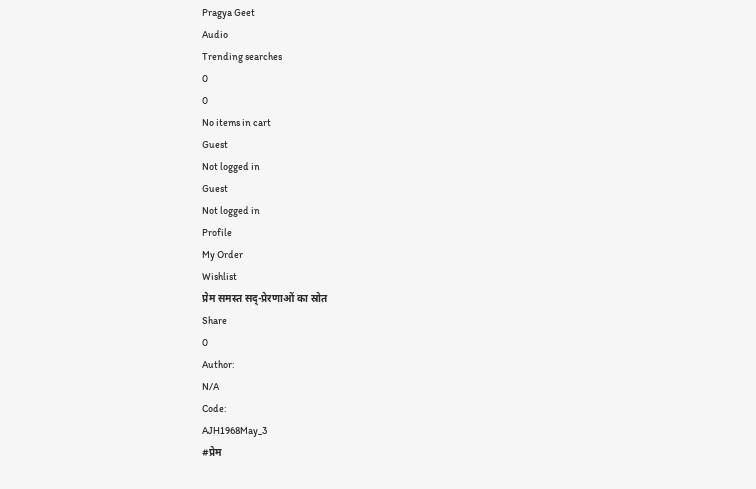Pragya Geet
Audio
Trending searches
0
0
No items in cart
Guest
Not logged in
Guest
Not logged in
Profile
My Order
Wishlist
प्रेम समस्त सद्-प्रेरणाओं का स्रोत
Share
0
Author:
N/A
Code:
AJH1968May_3
#प्रेम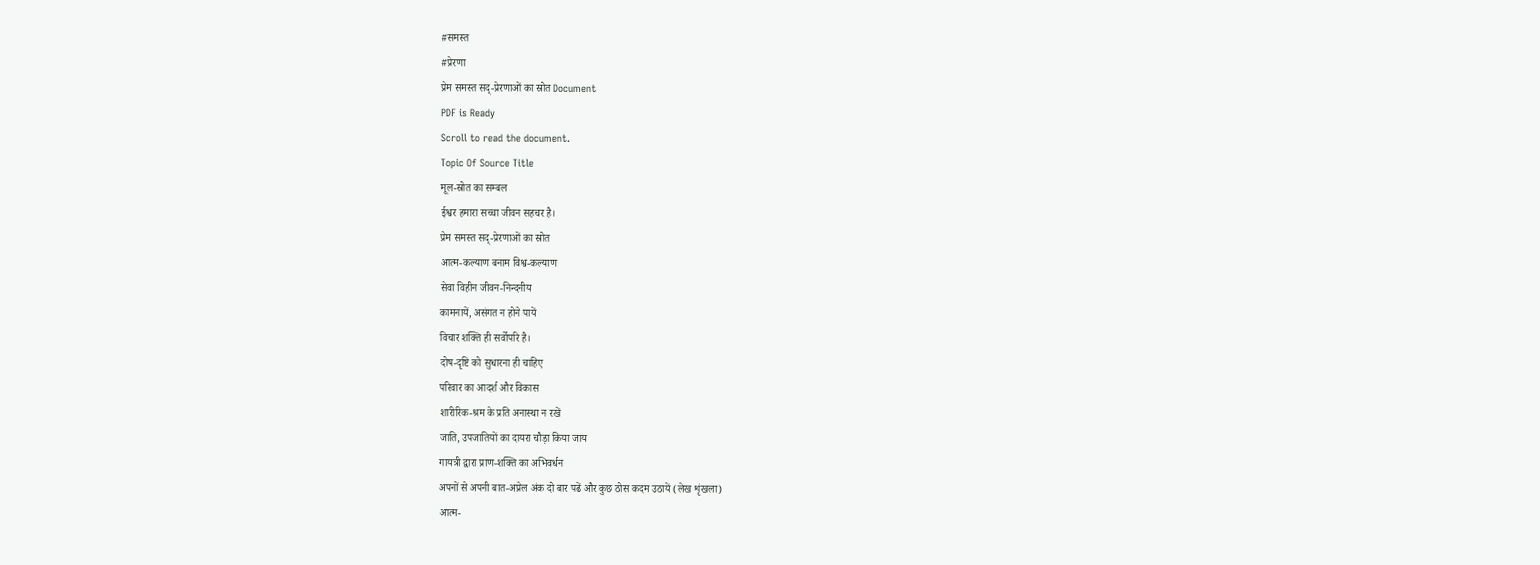#समस्त
#प्रेरणा
प्रेम समस्त सद्-प्रेरणाओं का स्रोत Document
PDF is Ready
Scroll to read the document.
Topic Of Source Title
मूल-स्रोत का सम्बल
ईश्वर हमारा सच्चा जीवन सहचर है।
प्रेम समस्त सद्-प्रेरणाओं का स्रोत
आत्म-कल्याण बनाम विश्व-कल्याण
सेवा विहीन जीवन-निन्दनीय
कामनायें, असंगत न होने पायें
विचार शक्ति ही सर्वोपरि है।
दोष-दृष्टि को सुधारना ही चाहिए
परिवार का आदर्श और विकास
शारीरिक-श्रम के प्रति अनास्था न रखें
जाति, उपजातियों का दायरा चौड़ा किया जाय
गायत्री द्वारा प्राण-शक्ति का अभिवर्धन
अपनों से अपनी बात-अप्रेल अंक दो बार पढें और कुछ ठोस कदम उठायें (लेख शृंखला)
आत्म-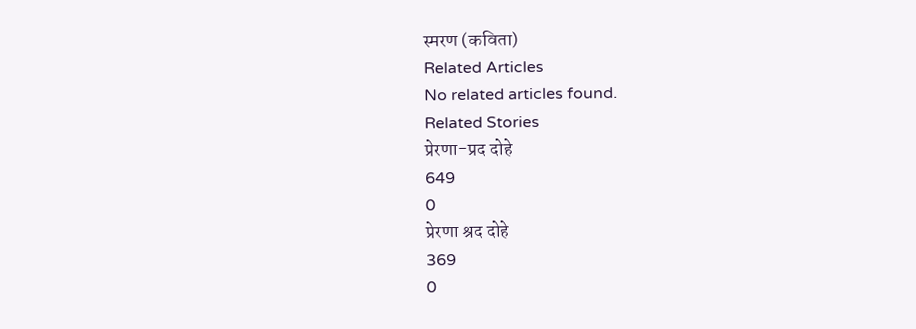स्मरण (कविता)
Related Articles
No related articles found.
Related Stories
प्रेरणा-प्रद दोहे
649
0
प्रेरणा श्रद दोहे
369
0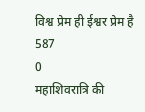विश्व प्रेम ही ईश्वर प्रेम है
587
0
महाशिवरात्रि की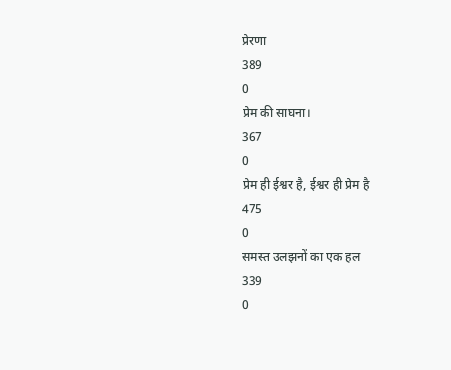प्रेरणा
389
0
प्रेम की साघना।
367
0
प्रेम ही ईश्वर है, ईश्वर ही प्रेम है
475
0
समस्त उलझनों का एक हल
339
0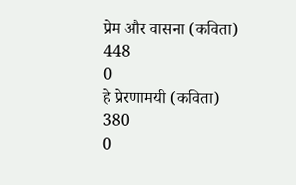प्रेम और वासना (कविता)
448
0
हे प्रेरणामयी (कविता)
380
0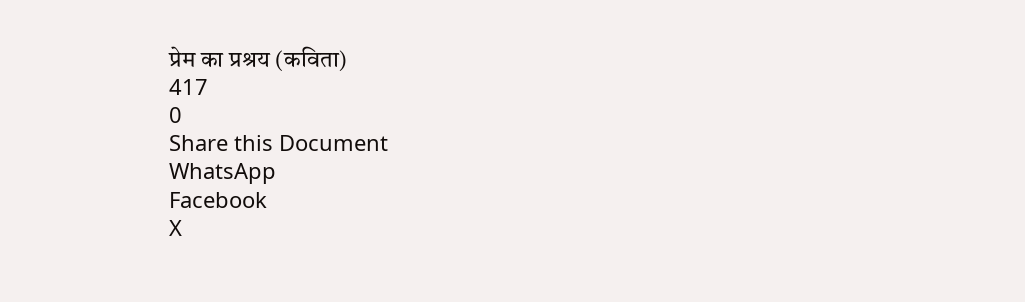प्रेम का प्रश्रय (कविता)
417
0
Share this Document
WhatsApp
Facebook
X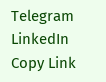Telegram
LinkedIn
Copy Link